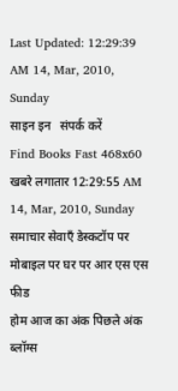Last Updated: 12:29:39 AM 14, Mar, 2010, Sunday
साइन इन   संपर्क करें
Find Books Fast 468x60
खबरे लगातार 12:29:55 AM 14, Mar, 2010, Sunday समाचार सेवाएँ डेस्कटॉप पर मोबाइल पर घर पर आर एस एस फीड
होम आज का अंक पिछले अंक      ब्लॉग्स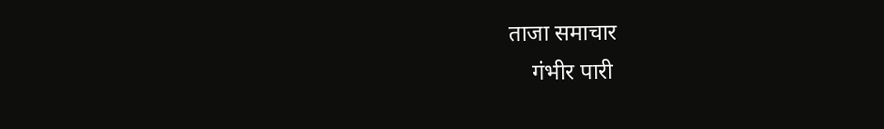ताजा समाचार
    गंभीर पारी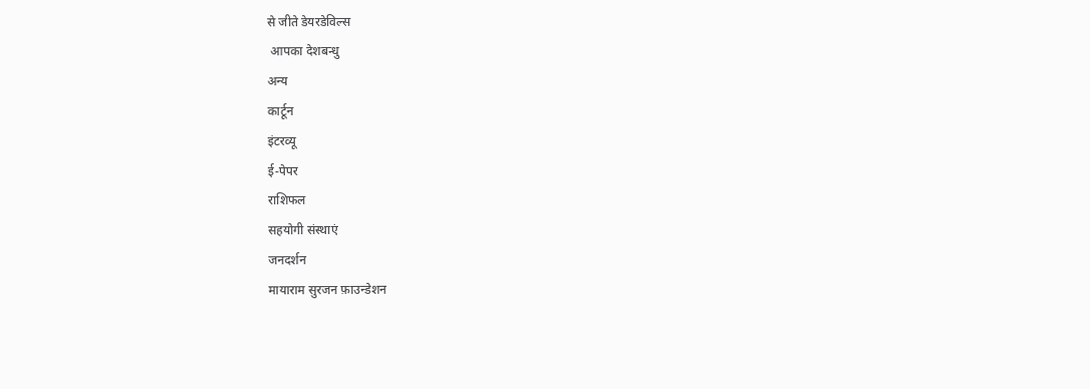से जीते डेयरडेविल्स
 आपका देशबन्धु
अन्य
कार्टून
इंटरव्यू
ई-पेपर
राशिफल
सहयोगी संस्थाएं
जनदर्शन
मायाराम सुरजन फ़ाउन्डेशन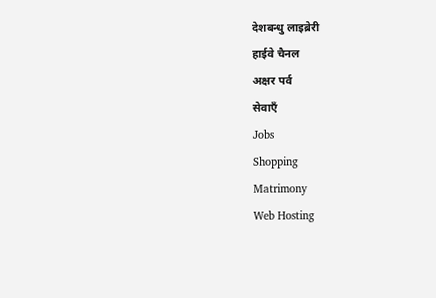देशबन्धु लाइब्रेरी
हाईवे चैनल
अक्षर पर्व
सेवाएँ
Jobs
Shopping
Matrimony
Web Hosting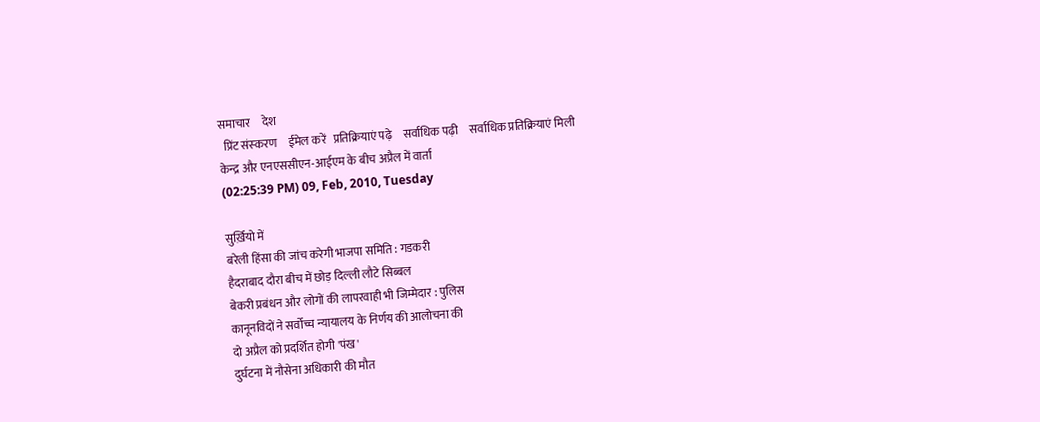समाचार     देश
  प्रिंट संस्‍करण     ईमेल करें   प्रतिक्रियाएं पढ़े     सर्वाधिक पढ़ी     सर्वाधिक प्रतिक्रियाएं मिली
केन्द्र और एनएससीएन-आईएम के बीच अप्रैल में वार्ता
(02:25:39 PM) 09, Feb, 2010, Tuesday

सुर्ख़ियो में
बरेली हिंसा की जांच करेगी भाजपा समिति : गडकरी
हैदराबाद दौरा बीच में छोड़ दिल्ली लौटे सिब्बल
बेकरी प्रबंधन और लोगों की लापरवाही भी जिम्मेदार : पुलिस
कानूनविदों ने सर्वोच्च न्यायालय के निर्णय की आलोचना की
दो अप्रैल को प्रदर्शित होगी 'पंख'
दुर्घटना में नौसेना अधिकारी की मौत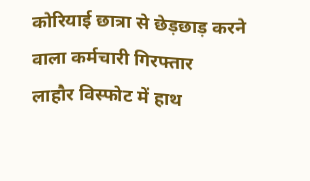कोरियाई छात्रा से छेड़छाड़ करने वाला कर्मचारी गिरफ्तार
लाहौर विस्फोट में हाथ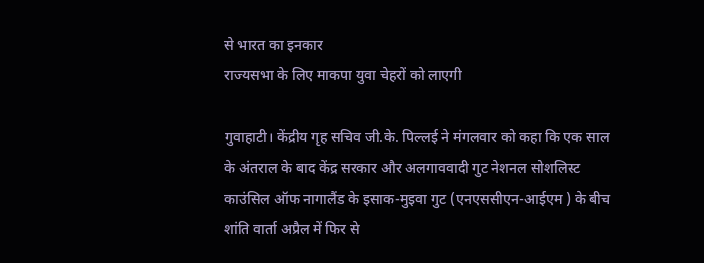से भारत का इनकार
राज्यसभा के लिए माकपा युवा चेहरों को लाएगी

गुवाहाटी। केंद्रीय गृह सचिव जी.के. पिल्लई ने मंगलवार को कहा कि एक साल के अंतराल के बाद केंद्र सरकार और अलगाववादी गुट नेशनल सोशलिस्ट काउंसिल ऑफ नागालैंड के इसाक-मुइवा गुट (एनएससीएन-आईएम ) के बीच शांति वार्ता अप्रैल में फिर से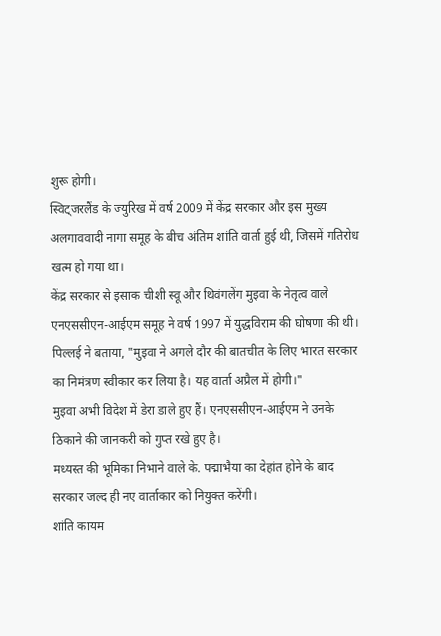शुरू होगी।
स्विट्जरलैंड के ज्युरिख में वर्ष 2009 में केंद्र सरकार और इस मुख्य अलगाववादी नागा समूह के बीच अंतिम शांति वार्ता हुई थी, जिसमें गतिरोध खत्म हो गया था।
केंद्र सरकार से इसाक चीशी स्वू और थिवंगलेंग मुइवा के नेतृत्व वाले एनएससीएन-आईएम समूह ने वर्ष 1997 में युद्धविराम की घोषणा की थी।
पिल्लई ने बताया, "मुइवा ने अगले दौर की बातचीत के लिए भारत सरकार का निमंत्रण स्वीकार कर लिया है। यह वार्ता अप्रैल में होगी।"
मुइवा अभी विदेश में डेरा डाले हुए हैं। एनएससीएन-आईएम ने उनके ठिकाने की जानकरी को गुप्त रखे हुए है।
मध्यस्त की भूमिका निभाने वाले के. पद्माभैया का देहांत होने के बाद सरकार जल्द ही नए वार्ताकार को नियुक्त करेंगी।
शांति कायम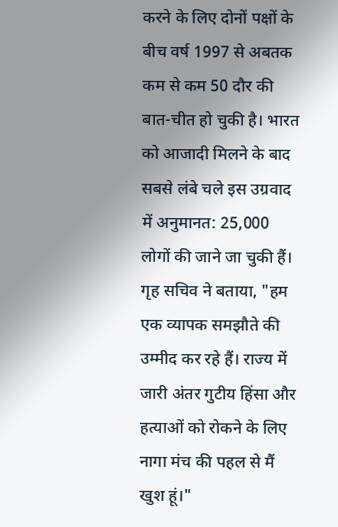करने के लिए दोनों पक्षों के बीच वर्ष 1997 से अबतक कम से कम 50 दौर की बात-चीत हो चुकी है। भारत को आजादी मिलने के बाद सबसे लंबे चले इस उग्रवाद में अनुमानत: 25,000 लोगों की जाने जा चुकी हैं।
गृह सचिव ने बताया, "हम एक व्यापक समझौते की उम्मीद कर रहे हैं। राज्य में जारी अंतर गुटीय हिंसा और हत्याओं को रोकने के लिए नागा मंच की पहल से मैं खुश हूं।"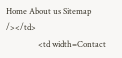Home About us Sitemap /></td>
                <td width=Contact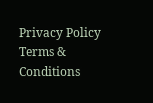Privacy Policy Terms & Conditions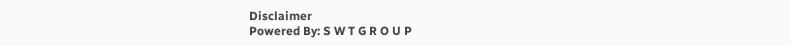Disclaimer
Powered By: S W T G R O U P